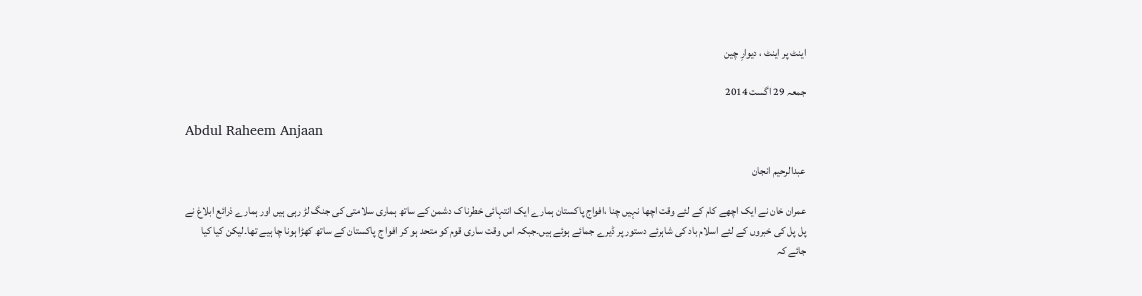اینٹ پر اینٹ ، دیوارِ چین

جمعہ 29 اگست 2014

Abdul Raheem Anjaan

عبدالرحیم انجان

عمران خان نے ایک اچھے کام کے لئے وقت اچھا نہیں چنا ،افواج پاکستان ہمارے ایک انتہائی خطرنا ک دشمن کے ساتھ ہماری سلامتی کی جنگ لڑ رہی ہیں اور ہمارے ذرائع ابلاغ نے پل پل کی خبروں کے لئے اسلام باد کی شاہرئے دستور پر ڈیرے جمائے ہوئے ہیں۔جبکہ اس وقت ساری قوم کو متحد ہو کر افوا ج پاکستان کے ساتھ کھڑا ہونا چا ہیے تھا۔لیکن کیا کیا جائے کہ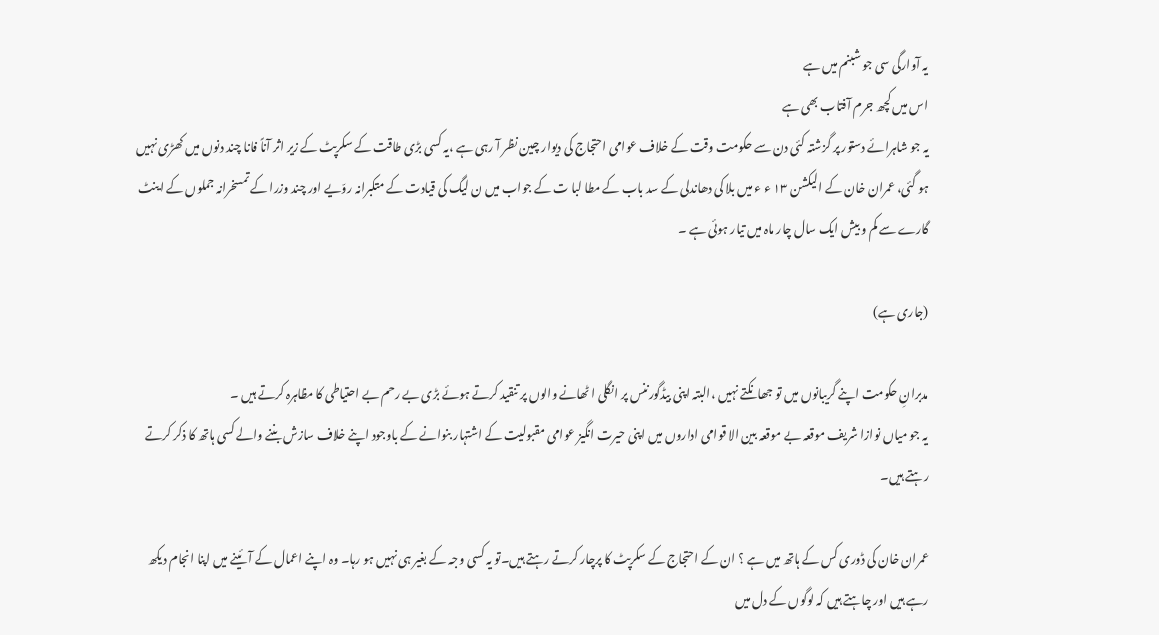یہ آوارگی سی جو شبنم میں ہے
اس میں کچھ جرم آفتاب بھی ہے
یہ جو شاہرائے دستور پر گزشتہ کئی دن سے حکومت وقت کے خلاف عوامی احتجاج کی دیوار چین نظر آ رہی ہے ،یہ کسی بڑی طاقت کے سکرپٹ کے زیر اثر آناً فانا چند دنوں میں کھڑی نہیں ہو گئی، عمران خان کے الیکشن ۱۳ ء ء میں بلا کی دھاندلی کے سد باب کے مطا لبا ت کے جواب میں ن لیگ کی قیادت کے متکبرانہ روّیے اور چند وزرا کے تمسخرانہ جملوں کے اینٹ گارے سے کم و بیش ایک سال چار ماہ میں تیار ہوئی ہے ۔

(جاری ہے)

مدبرانِ حکومت اپنے گریبانوں میں تو جھانکتے نہیں ،البتہ اپنی بیڈگورننس پر انگلی ا ٹھانے والوں پر تنقید کرتے ہوئے بڑی بے رحم بے احتیاطی کا مظاہرہ کرتے ہیں ۔
یہ جو میاں نوازا شریف موقعہ بے موقعہ بین الا قوامی اداروں میں اپنی حیرت انگیز عوامی مقبولیت کے اشتہار بنوانے کے باوجود اپنے خلاف سازش بننے والے کسی ہاتھ کا ذکر کرتے رہتے ہیں۔

عمران خان کی ڈوری کس کے ہاتھ میں ہے ؟ ان کے احتجاج کے سکرپٹ کا پرچار کرتے رہتے ہیں۔تو یہ کسی وجہ کے بغیر ہی نہیں ہو رہا۔ وہ اپنے اعمال کے آئینے میں اپنا انجام دیکھ رہے ہیں اور چاہتے ہیں کہ لوگوں کے دل میں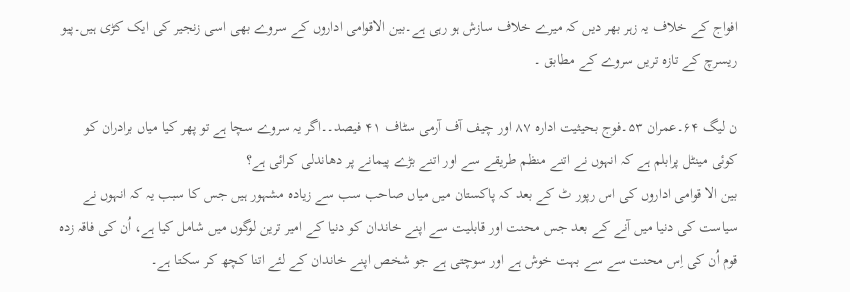افواج کے خلاف یہ زہر بھر دیں کہ میرے خلاف سازش ہو رہی ہے۔بین الاقوامی اداروں کے سروے بھی اسی زنجیر کی ایک کڑی ہیں۔پیو ریسرچ کے تازہ تریں سروے کے مطابق ۔

ن لیگ ۶۴۔عمران ۵۳۔فوج بحیثیت ادارہ ۸۷ اور چیف آف آرمی سٹاف ۴۱ فیصد۔۔اگر یہ سروے سچا ہے تو پھر کیا میاں برادران کو کوئی مینٹل پرابلم ہے کہ انہوں نے اتنے منظم طریقے سے اور اتنے بڑے پیمانے پر دھاندلی کرائی ہے؟
بین الا قوامی اداروں کی اس رپور ٹ کے بعد کہ پاکستان میں میاں صاحب سب سے زیادہ مشہور ہیں جس کا سبب یہ کہ انہوں نے سیاست کی دنیا میں آنے کے بعد جس محنت اور قابلیت سے اپنے خاندان کو دنیا کے امیر ترین لوگوں میں شامل کیا ہے، اُن کی فاقہ زدہ قوم اُن کی اِس محنت سے سے بہت خوش ہے اور سوچتی ہے جو شخص اپنے خاندان کے لئے اتنا کچھ کر سکتا ہے۔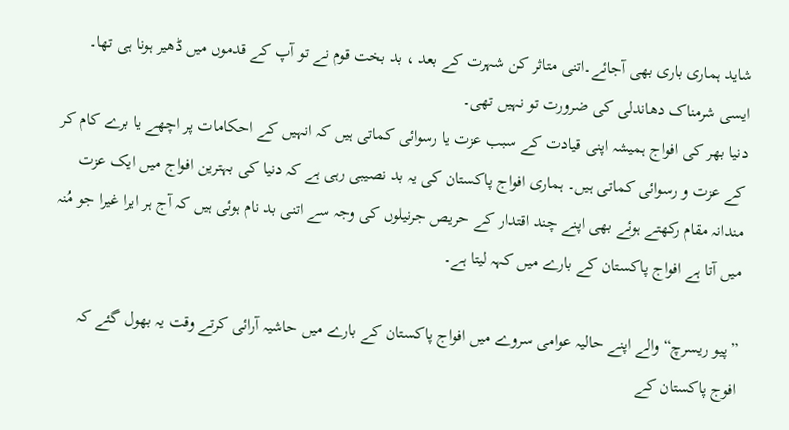شاید ہماری باری بھی آجائے۔اتنی متاثر کن شہرت کے بعد ، بد بخت قوم نے تو آپ کے قدموں میں ڈھیر ہونا ہی تھا۔ ایسی شرمناک دھاندلی کی ضرورت تو نہیں تھی۔
دنیا بھر کی افواج ہمیشہ اپنی قیادت کے سبب عزت یا رسوائی کماتی ہیں کہ انہیں کے احکامات پر اچھے یا برے کام کر کے عزت و رسوائی کماتی ہیں۔ ہماری افواج پاکستان کی یہ بد نصیبی رہی ہے کہ دنیا کی بہترین افواج میں ایک عزت مندانہ مقام رکھتے ہوئے بھی اپنے چند اقتدار کے حریص جرنیلوں کی وجہ سے اتنی بد نام ہوئی ہیں کہ آج ہر ایرا غیرا جو مُنہ میں آتا ہے افواج پاکستان کے بارے میں کہہ لیتا ہے۔

”پیو ریسرچ“ والے اپنے حالیہ عوامی سروے میں افواج پاکستان کے بارے میں حاشیہ آرائی کرتے وقت یہ بھول گئے کہ افوج پاکستان کے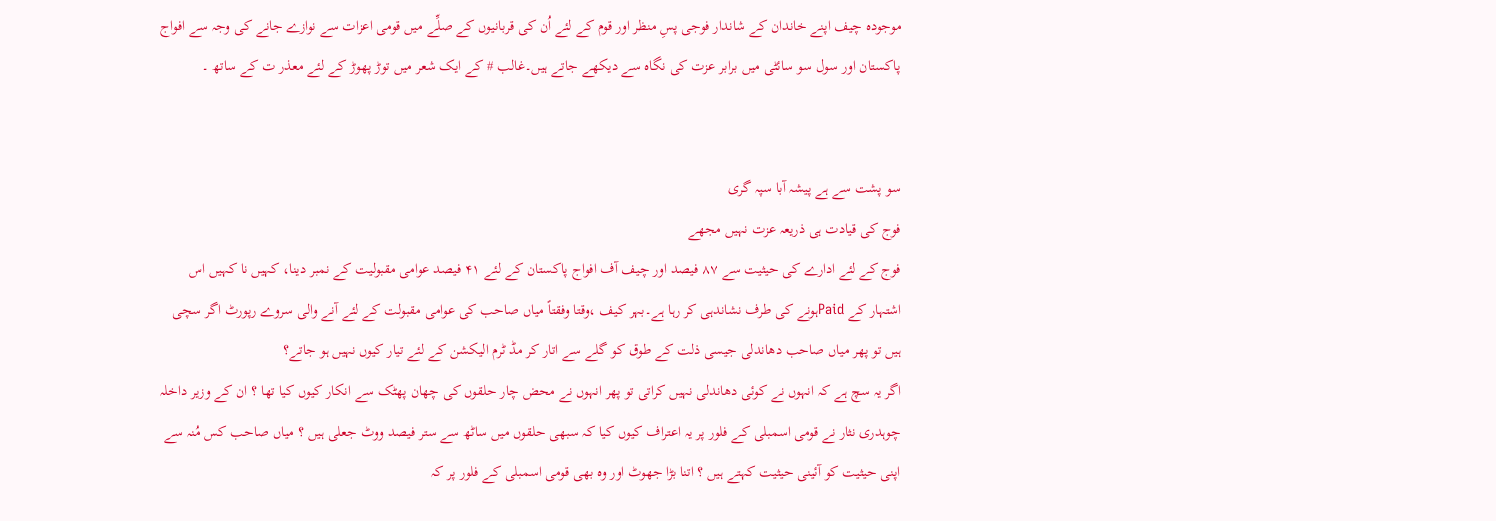موجودہ چیف اپنے خاندان کے شاندار فوجی پسِ منظر اور قوم کے لئے اُن کی قربانیوں کے صلِّے میں قومی اعزات سے نوازے جانے کی وجہ سے افواج پاکستان اور سول سو سائٹی میں برابر عزت کی نگاہ سے دیکھے جاتے ہیں۔غالب # کے ایک شعر میں توڑ پھوڑ کے لئے معذر ت کے ساتھ ۔


سو پشت سے ہے پیشہ آبا سپہ گری
فوج کی قیادت ہی ذریعہ عزت نہیں مجھے
فوج کے لئے ادارے کی حیثیت سے ۸۷ فیصد اور چیف آف افواج پاکستان کے لئے ۴۱ فیصد عوامی مقبولیت کے نمبر دینا، کہیں نا کہیں اس اشتہار کے Paidہونے کی طرف نشاندہی کر رہا ہے۔بہر کیف ،وقتا وفقتاً میاں صاحب کی عوامی مقبولت کے لئے آنے والی سروے رپورٹ اگر سچی ہیں تو پھر میاں صاحب دھاندلی جیسی ذلت کے طوق کو گلے سے اتار کر مڈ ٹرم الیکشن کے لئے تیار کیوں نہیں ہو جاتے؟
اگر یہ سچ ہے کہ انہوں نے کوئی دھاندلی نہیں کراتی تو پھر انہوں نے محض چار حلقوں کی چھان پھٹک سے انکار کیوں کیا تھا ؟ ان کے وزیر داخلہ چوہدری نثار نے قومی اسمبلی کے فلور پر یہ اعتراف کیوں کیا کہ سبھی حلقوں میں ساٹھ سے ستر فیصد ووٹ جعلی ہیں ؟ میاں صاحب کس مُنہ سے اپنی حیثیت کو آئینی حیثیت کہتے ہیں ؟ اتنا بڑا جھوٹ اور وہ بھی قومی اسمبلی کے فلور پر کہ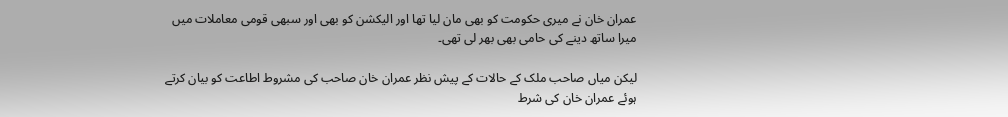عمران خان نے میری حکومت کو بھی مان لیا تھا اور الیکشن کو بھی اور سبھی قومی معاملات میں میرا ساتھ دینے کی حامی بھی بھر لی تھی۔

لیکن میاں صاحب ملک کے حالات کے پیش نظر عمران خان صاحب کی مشروط اطاعت کو بیان کرتے ہوئے عمران خان کی شرط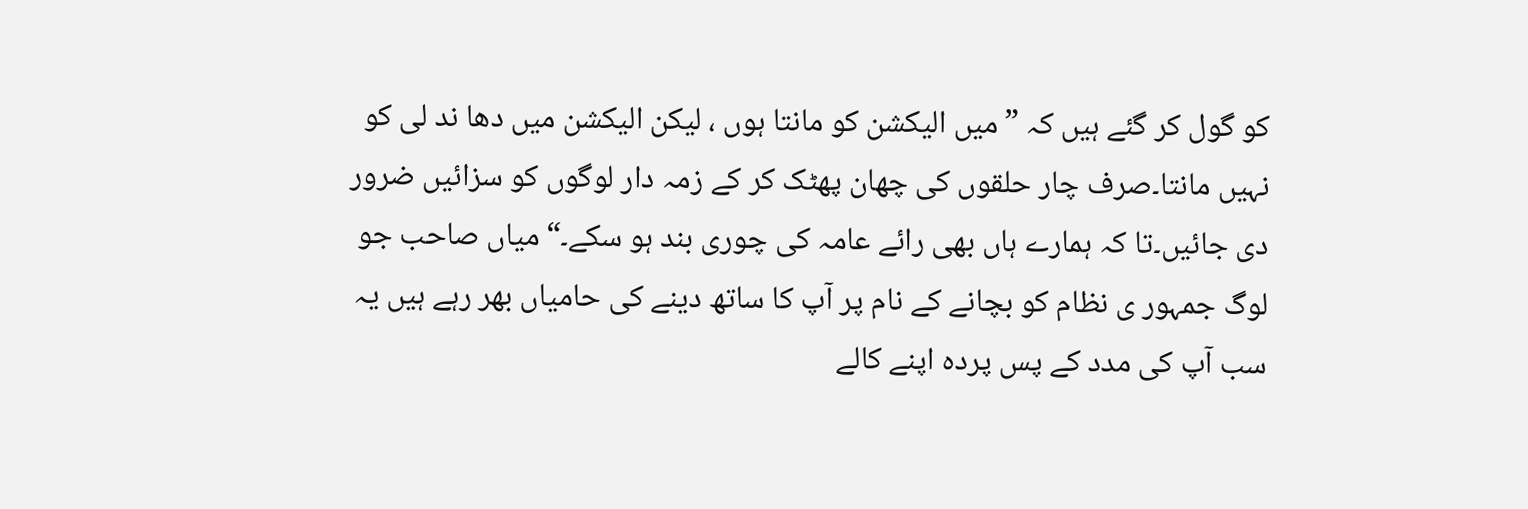کو گول کر گئے ہیں کہ ”میں الیکشن کو مانتا ہوں ، لیکن الیکشن میں دھا ند لی کو نہیں مانتا۔صرف چار حلقوں کی چھان پھٹک کر کے زمہ دار لوگوں کو سزائیں ضرور دی جائیں۔تا کہ ہمارے ہاں بھی رائے عامہ کی چوری بند ہو سکے۔“ میاں صاحب جو لوگ جمہور ی نظام کو بچانے کے نام پر آپ کا ساتھ دینے کی حامیاں بھر رہے ہیں یہ سب آپ کی مدد کے پس پردہ اپنے کالے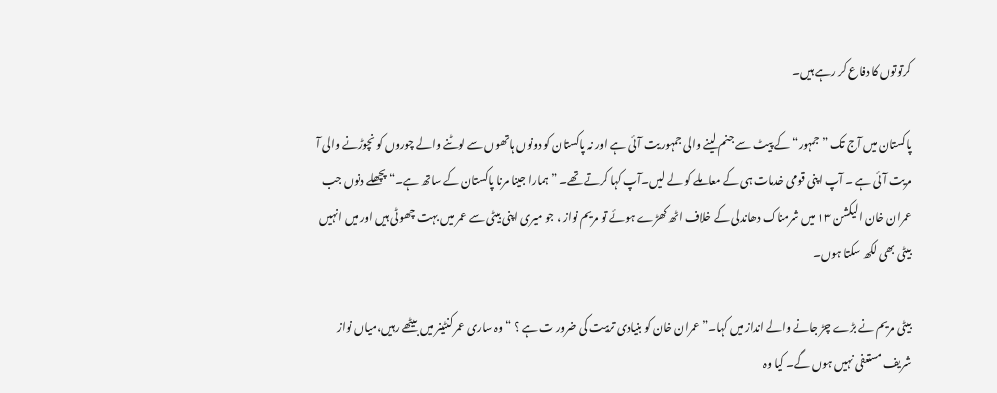کرتوتوں کا دفاع کر رہے ہیں۔

پاکستان میں آج تک ” جمہور“ کے پیٹ سے جنم لینے والی جمہور یت آئی ہے اور نہ پاکستان کو دونوں ہاتھوں سے لوٹنے والے چوروں کو نچوڑنے والی آ مریت آئی ہے ۔ آپ اپنی قومی خدمات ہی کے معاملے کو لے لیں۔آپ کہا کرتے تھے۔ ”ہمارا جینا مرنا پاکستان کے ساتھ ہے۔“ پچھلے دنوں جب عمران خان الیکشن ۱۳ میں شرمناک دھاندلی کے خلاف اٹھ کھڑے ہوئے تو مریم نواز ، جو میری اپنی بیٹی سے عمر میں بہت چھوٹی ہیں اور میں انہیں بیٹی بھی لکھ سکتا ہوں۔

بیٹی مریم نے بڑے چڑ جانے والے انداز میں کہا۔”عمران خان کو بنیادی تربیت کی ضرور ت ہے ؟ “ وہ ساری عمر کنٹینر میں بیٹھے رہیں،میاں نواز شریف مستعفی نہیں ہوں گے۔ کیا وہ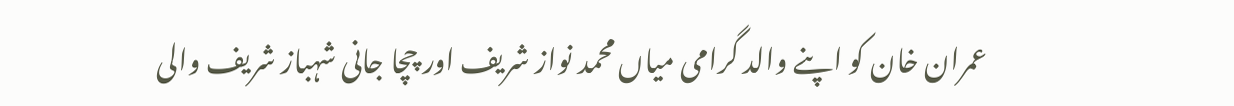عمران خان کو اپنے والد گرامی میاں محمد نواز شریف اور چچا جانی شہباز شریف والی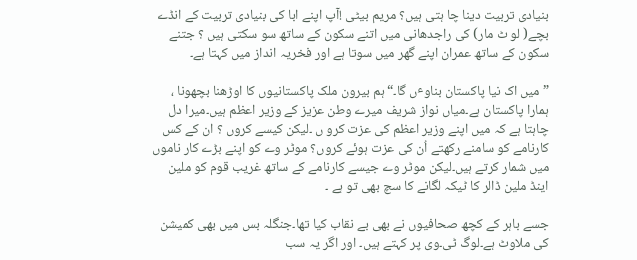بنیادی تربیت دینا چا ہتی ہیں؟ مریم بیٹی !آپ اپنے ابا کی بنیادی تربیت کے انڈے بچے( لو ٹ مار) کی راجدھانی میں اتنے سکون کے ساتھ سو سکتی ہیں ؟ جتنے سکون کے ساتھ عمران اپنے گھر میں سوتا ہے اور فخریہ انداز میں کہتا ہے۔

”میں اک نیا پاکستان بناوٴں گا۔“ہم بیرون ملک پاکستانیوں کا اوڑھنا بچھونا ، ہمارا پاکستان ہے۔میاں نواز شریف میرے وطن عزیز کے وزیر اعظم ہیں۔میرا دل چاہتا ہے کہ میں اپنے وزیر اعظم کی عزت کرو ں ۔لیکن کیسے کروں ؟ ان کے کس کارنامے کو سامنے رکھتے اُن کی عزت ہوئے کروں؟ موٹر وے کو اپنے بڑے کار ناموں میں شمار کرتے ہیں۔لیکن موٹر وے جیسے کارنامے کے ساتھ غریب قوم کو ملین اینڈ ملین ڈالر کا ٹیکہ لگانے کا سچ بھی تو ہے ۔

جسے باہر کے کچھ صحافیوں نے بھی بے نقاب کیا تھا۔جنگلہ بس میں بھی کمیشن کی ملاوٹ ہے۔لوگ ٹی۔وی پر کہتے ہیں۔ اور اگر یہ سب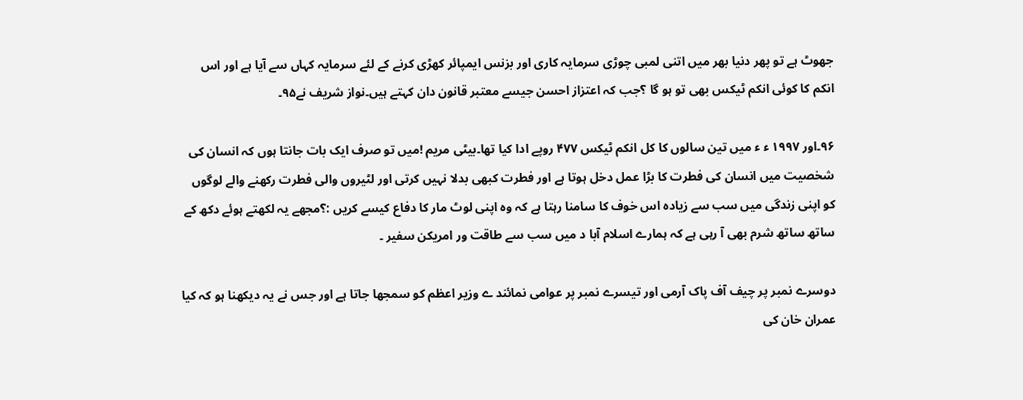جھوٹ ہے تو پھر دنیا بھر میں اتنی لمبی چوڑی سرمایہ کاری اور بزنس ایمپائر کھڑی کرنے کے لئے سرمایہ کہاں سے آیا ہے اور اس انکم کا کوئی انکم ٹیکس بھی تو ہو گا ؟جب کہ اعتزاز احسن جیسے معتبر قانون دان کہتے ہیں۔نواز شریف نے۹۵۔

۹۶۔اور ۱۹۹۷ ء ء میں تین سالوں کا کل انکم ٹیکس ۴۷۷ روپے ادا کیا تھا۔بیٹی مریم !میں تو صرف ایک بات جانتا ہوں کہ انسان کی شخصیت میں انسان کی فطرت کا بڑا عمل دخل ہوتا ہے اور فطرت کبھی بدلا نہیں کرتی اور لٹیروں والی فطرت رکھنے والے لوگوں کو اپنی زندگی میں سب سے زیادہ اس خوف کا سامنا رہتا ہے کہ وہ اپنی لوٹ مار کا دفاع کیسے کریں :؟مجھے یہ لکھتے ہوئے دکھ کے ساتھ ساتھ شرم بھی آ رہی ہے کہ ہمارے اسلام آبا د میں سب سے طاقت ور امریکن سفیر ۔

دوسرے نمبر پر چیف آف پاک آرمی اور تیسرے نمبر پر عوامی نمائند ے وزیر اعظم کو سمجھا جاتا ہے اور جس نے یہ دیکھنا ہو کہ کیا عمران خان کی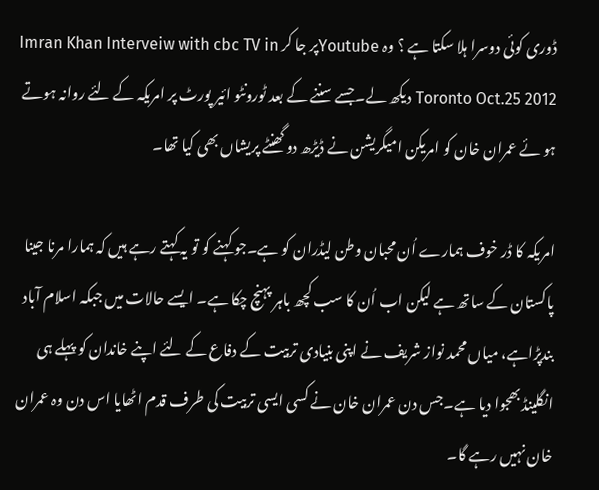ڈوری کوئی دوسرا ہلا سکتا ہے ؟ وہ Youtubeپر جا کر Imran Khan Interveiw with cbc TV in Toronto Oct.25 2012 دیکھ لے۔جسے سننے کے بعد ٹورونٹو ائیر پورٹ پر امریکہ کے لئے روانہ ہوتے ہو ئے عمران خان کو امریکن امیگریشن نے ڈیڑھ دو گھنٹے پریشاں بھی کیا تھا۔

امریکہ کا ڈر خوف ہمارے اُن محبان وطن لیڈران کو ہے۔جو کہنے کو تو یہ کہتے رہے ہیں کہ ہمارا مرنا جینا پاکستان کے ساتھ ہے لیکن اب اُن کا سب کچھ باہر پہنچ چکا ہے۔ ایسے حالات میں جبکہ اسلام آباد بندپڑاہے، میاں محمد نواز شریف نے اپنی بنیادی تربیت کے دفاع کے لئے اپنے خاندان کو پہلے ہی انگلینڈ بھجوا دیا ہے۔جس دن عمران خان نے کسی ایسی تربیت کی طرف قدم اٹھایا اس دن وہ عمران خان نہیں رہے گا۔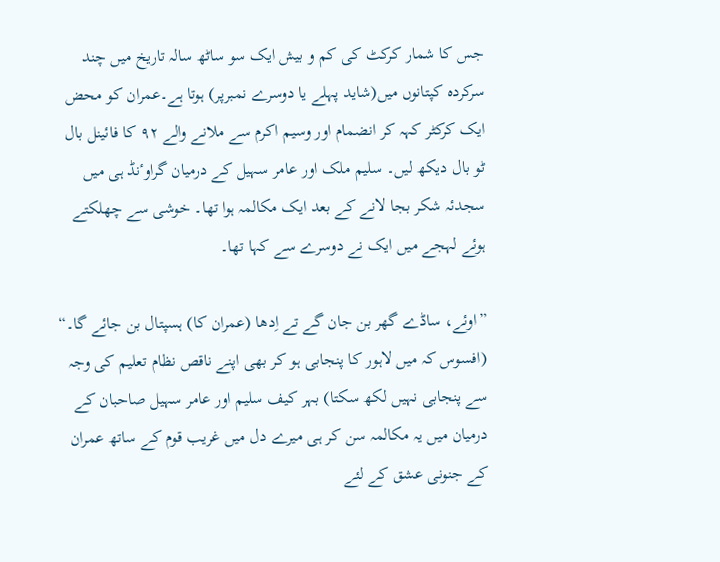جس کا شمار کرکٹ کی کم و بیش ایک سو ساٹھ سالہ تاریخ میں چند سرکردہ کپتانوں میں(شاید پہلے یا دوسرے نمبرپر) ہوتا ہے۔عمران کو محض ایک کرکٹر کہہ کر انضمام اور وسیم اکرم سے ملانے والے ۹۲ کا فائینل بال ٹو بال دیکھ لیں۔ سلیم ملک اور عامر سہیل کے درمیان گراوٴنڈ ہی میں سجدئہ شکر بجا لانے کے بعد ایک مکالمہ ہوا تھا۔ خوشی سے چھلکتے ہوئے لہجے میں ایک نے دوسرے سے کہا تھا۔

”اوئے، ساڈے گھر بن جان گے تے اِدھا (عمران کا) ہسپتال بن جائے گا۔“ (افسوس کہ میں لاہور کا پنجابی ہو کر بھی اپنے ناقص نظام تعلیم کی وجہ سے پنجابی نہیں لکھ سکتا) بہر کیف سلیم اور عامر سہیل صاحبان کے درمیان میں یہ مکالمہ سن کر ہی میرے دل میں غریب قوم کے ساتھ عمران کے جنونی عشق کے لئے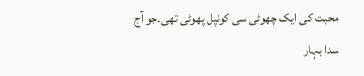محبت کی ایک چھوٹی سی کونپل پھوٹی تھی۔جو آج سدا بہار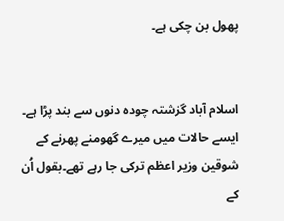پھول بن چکی ہے۔


اسلام آباد گزشتہ چودہ دنوں سے بند پڑا ہے۔ ایسے حالات میں میرے گھومنے پھرنے کے شوقین وزیر اعظم ترکی جا رہے تھے۔بقول اُن کے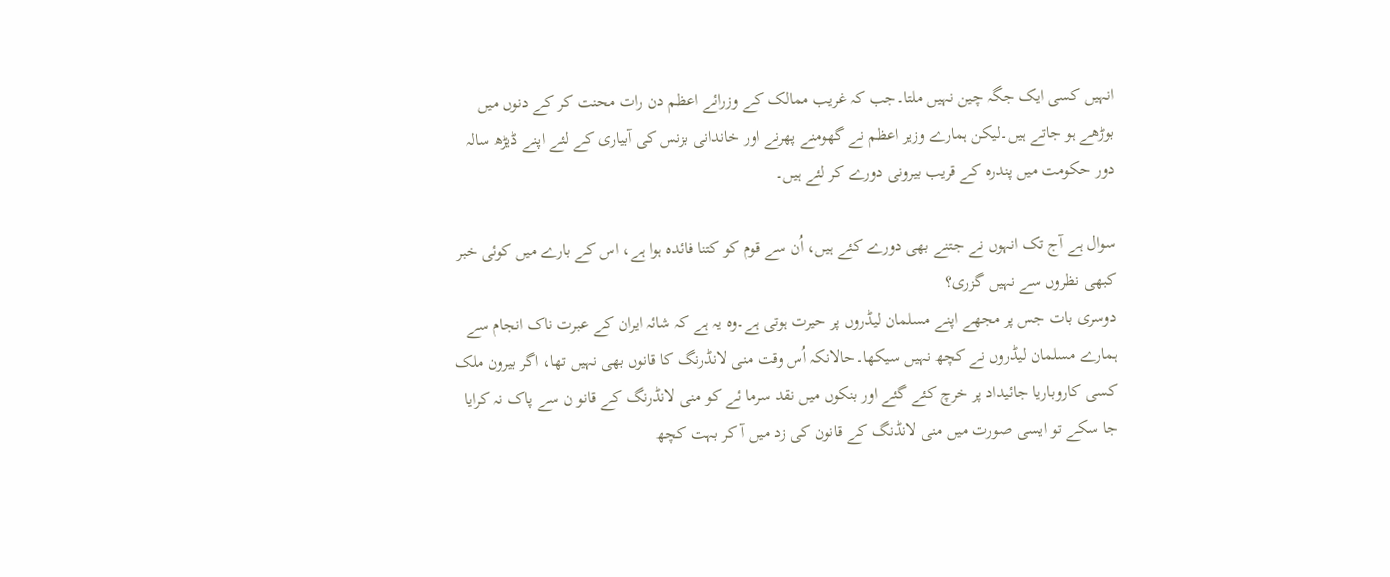انہیں کسی ایک جگہ چین نہیں ملتا۔جب کہ غریب ممالک کے وزرائے اعظم دن رات محنت کر کے دنوں میں بوڑھے ہو جاتے ہیں۔لیکن ہمارے وزیر اعظم نے گھومنے پھرنے اور خاندانی بزنس کی آبیاری کے لئے اپنے ڈیڑھ سالہ دور حکومت میں پندرہ کے قریب بیرونی دورے کر لئے ہیں۔

سوال ہے آج تک انہوں نے جتنے بھی دورے کئے ہیں، اُن سے قوم کو کتنا فائدہ ہوا ہے، اس کے بارے میں کوئی خبر کبھی نظروں سے نہیں گزری؟
دوسری بات جس پر مجھے اپنے مسلمان لیڈروں پر حیرت ہوتی ہے۔وہ یہ ہے کہ شائہ ایران کے عبرت ناک انجام سے ہمارے مسلمان لیڈروں نے کچھ نہیں سیکھا۔حالانکہ اُس وقت منی لانڈرنگ کا قانوں بھی نہیں تھا، اگر بیرون ملک کسی کاروباریا جائیداد پر خرچ کئے گئے اور بنکوں میں نقد سرما ئے کو منی لانڈرنگ کے قانو ن سے پاک نہ کرایا جا سکے تو ایسی صورت میں منی لانڈنگ کے قانون کی زد میں آ کر بہت کچھ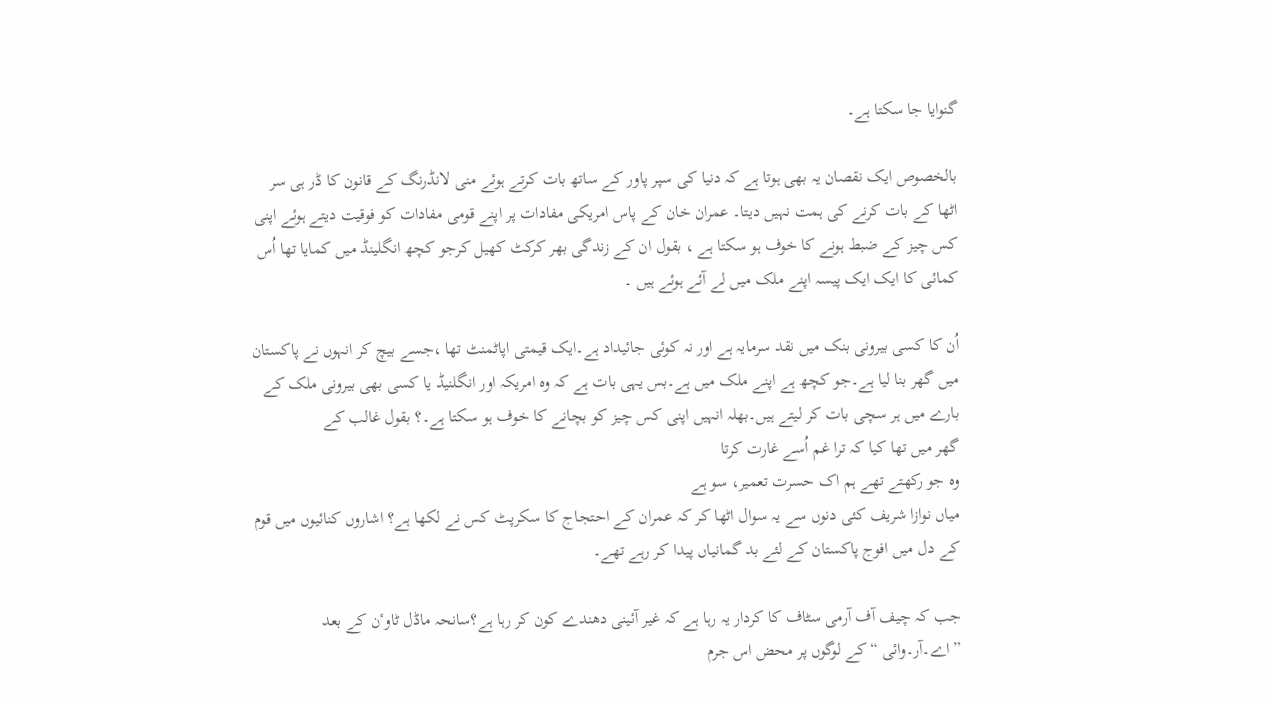گنوایا جا سکتا ہے۔

بالخصوص ایک نقصان یہ بھی ہوتا ہے کہ دنیا کی سپر پاور کے ساتھ بات کرتے ہوئے منی لانڈرنگ کے قانون کا ڈر ہی سر اٹھا کے بات کرنے کی ہمت نہیں دیتا۔ عمران خان کے پاس امریکی مفادات پر اپنے قومی مفادات کو فوقیت دیتے ہوئے اپنی کس چیز کے ضبط ہونے کا خوف ہو سکتا ہے ، بقول ان کے زندگی بھر کرکٹ کھیل کرجو کچھ انگلینڈ میں کمایا تھا اُس کمائی کا ایک ایک پیسہ اپنے ملک میں لے آئے ہوئے ہیں ۔

اُن کا کسی بیرونی بنک میں نقد سرمایہ ہے اور نہ کوئی جائیداد ہے۔ایک قیمتی اپاٹمنٹ تھا ،جسے بیچ کر انہوں نے پاکستان میں گھر بنا لیا ہے۔جو کچھ ہے اپنے ملک میں ہے۔بس یہی بات ہے کہ وہ امریکہ اور انگلنیڈ یا کسی بھی بیرونی ملک کے بارے میں ہر سچی بات کر لیتے ہیں۔بھلہ انہیں اپنی کس چیز کو بچانے کا خوف ہو سکتا ہے۔؟ بقول غالب کے
گھر میں تھا کیا کہ ترا غم اُسے غارت کرتا
وہ جو رکھتے تھے ہم اک حسرت تعمیر، سو ہے
میاں نوازا شریف کئی دنوں سے یہ سوال اٹھا کر کہ عمران کے احتجاج کا سکرپٹ کس نے لکھا ہے؟ اشاروں کنائیوں میں قوم کے دل میں افوج پاکستان کے لئے بد گمانیاں پیدا کر رہے تھے۔

جب کہ چیف آف آرمی سٹاف کا کردار یہ رہا ہے کہ غیر آئینی دھندے کون کر رہا ہے؟سانحہ ماڈل ٹاوٴن کے بعد ”اے۔آر۔وائی “ کے لوگوں پر محض اس جرم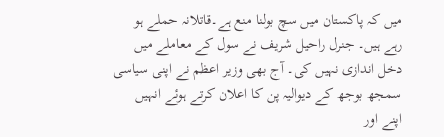میں کہ پاکستان میں سچ بولنا منع ہے۔قاتلانہ حملے ہو رہے ہیں۔ جنرل راحیل شریف نے سول کے معاملے میں دخل اندازی نہیں کی۔ آج بھی وزیر اعظم نے اپنی سیاسی سمجھ بوجھ کے دیوالیہ پن کا اعلان کرتے ہوئے انہیں اپنے اور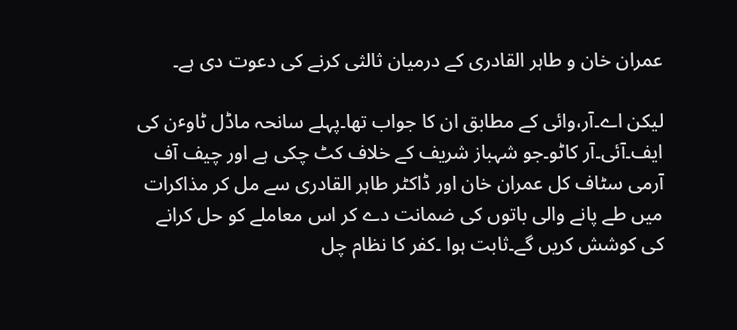عمران خان و طاہر القادری کے درمیان ثالثی کرنے کی دعوت دی ہے۔

لیکن اے۔آر،وائی کے مطابق ان کا جواب تھا۔پہلے سانحہ ماڈل ٹاوٴن کی ایف۔آئی۔آر کاٹو۔جو شہباز شریف کے خلاف کٹ چکی ہے اور چیف آف آرمی سٹاف کل عمران خان اور ڈاکٹر طاہر القادری سے مل کر مذاکرات میں طے پانے والی باتوں کی ضمانت دے کر اس معاملے کو حل کرانے کی کوشش کریں گے۔ثابت ہوا ۔کفر کا نظام چل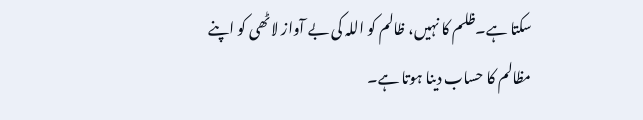سکتا ہے۔ظلم کا نہیں، ظالم کو اللہ کی بے آواز لاٹھی کو اپنے مظالم کا حساب دینا ہوتا ہے۔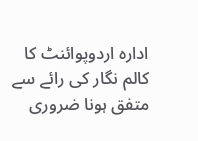ادارہ اردوپوائنٹ کا کالم نگار کی رائے سے متفق ہونا ضروری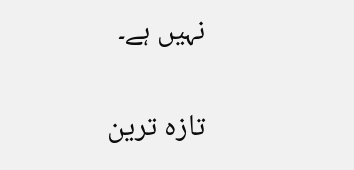نہیں ہے۔

تازہ ترین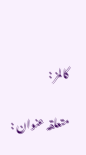کالمز :

متعلقہ عنوان :